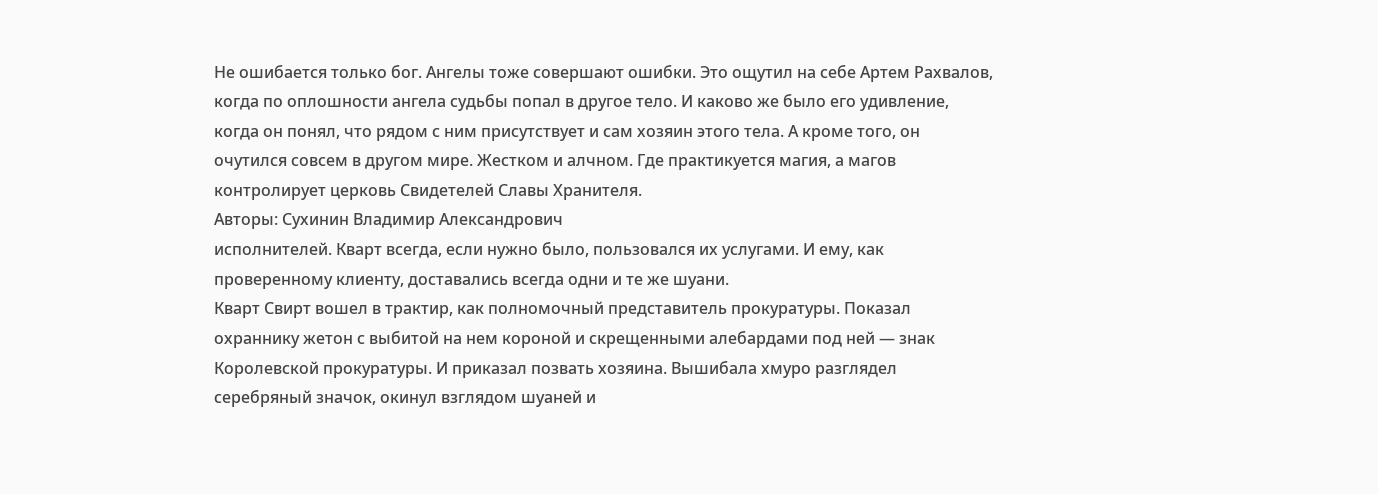Не ошибается только бог. Ангелы тоже совершают ошибки. Это ощутил на себе Артем Рахвалов, когда по оплошности ангела судьбы попал в другое тело. И каково же было его удивление, когда он понял, что рядом с ним присутствует и сам хозяин этого тела. А кроме того, он очутился совсем в другом мире. Жестком и алчном. Где практикуется магия, а магов контролирует церковь Свидетелей Славы Хранителя.
Авторы: Сухинин Владимир Александрович
исполнителей. Кварт всегда, если нужно было, пользовался их услугами. И ему, как проверенному клиенту, доставались всегда одни и те же шуани.
Кварт Свирт вошел в трактир, как полномочный представитель прокуратуры. Показал охраннику жетон с выбитой на нем короной и скрещенными алебардами под ней — знак Королевской прокуратуры. И приказал позвать хозяина. Вышибала хмуро разглядел серебряный значок, окинул взглядом шуаней и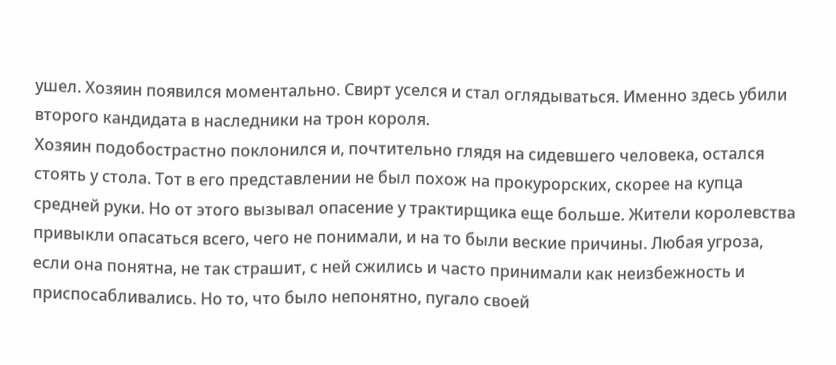ушел. Хозяин появился моментально. Свирт уселся и стал оглядываться. Именно здесь убили второго кандидата в наследники на трон короля.
Хозяин подобострастно поклонился и, почтительно глядя на сидевшего человека, остался стоять у стола. Тот в его представлении не был похож на прокурорских, скорее на купца средней руки. Но от этого вызывал опасение у трактирщика еще больше. Жители королевства привыкли опасаться всего, чего не понимали, и на то были веские причины. Любая угроза, если она понятна, не так страшит, с ней сжились и часто принимали как неизбежность и приспосабливались. Но то, что было непонятно, пугало своей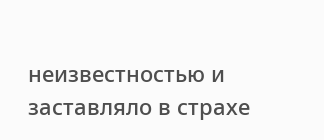неизвестностью и заставляло в страхе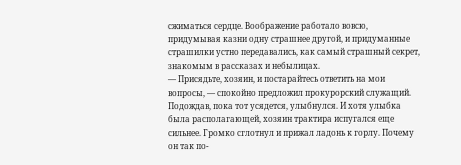сжиматься сердце. Воображение работало вовсю, придумывая казни одну страшнее другой, и придуманные страшилки устно передавались, как самый страшный секрет, знакомым в рассказах и небылицах.
— Присядьте, хозяин, и постарайтесь ответить на мои вопросы, — спокойно предложил прокурорский служащий. Подождав, пока тот усядется, улыбнулся. И хотя улыбка была располагающей, хозяин трактира испугался еще сильнее. Громко сглотнул и прижал ладонь к горлу. Почему он так по-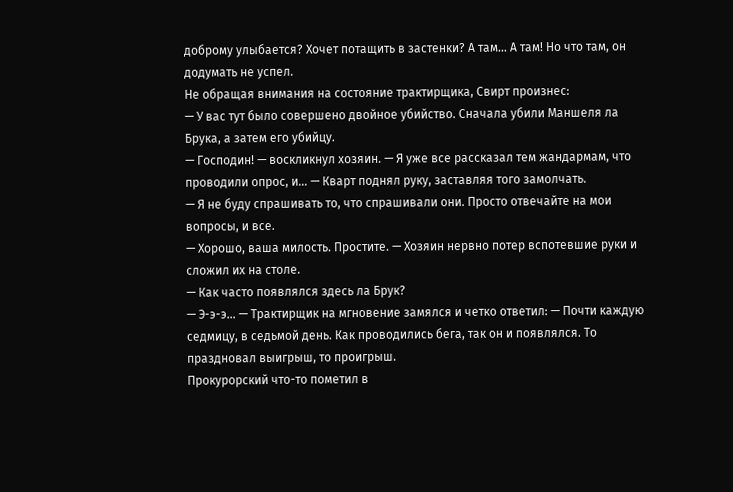доброму улыбается? Хочет потащить в застенки? А там… А там! Но что там, он додумать не успел.
Не обращая внимания на состояние трактирщика, Свирт произнес:
— У вас тут было совершено двойное убийство. Сначала убили Маншеля ла Брука, а затем его убийцу.
— Господин! — воскликнул хозяин. — Я уже все рассказал тем жандармам, что проводили опрос, и… — Кварт поднял руку, заставляя того замолчать.
— Я не буду спрашивать то, что спрашивали они. Просто отвечайте на мои вопросы, и все.
— Хорошо, ваша милость. Простите. — Хозяин нервно потер вспотевшие руки и сложил их на столе.
— Как часто появлялся здесь ла Брук?
— Э-э-э… — Трактирщик на мгновение замялся и четко ответил: — Почти каждую седмицу, в седьмой день. Как проводились бега, так он и появлялся. То праздновал выигрыш, то проигрыш.
Прокурорский что-то пометил в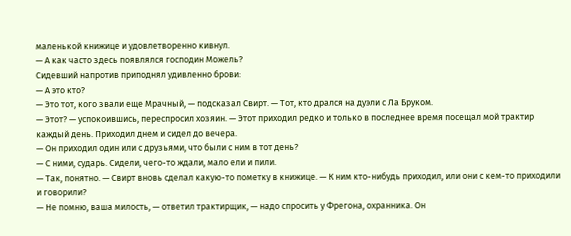маленькой книжице и удовлетворенно кивнул.
— А как часто здесь появлялся господин Можель?
Сидевший напротив приподнял удивленно брови:
— А это кто?
— Это тот, кого звали еще Мрачный, — подсказал Свирт. — Тот, кто дрался на дуэли с Ла Бруком.
— Этот? — успокоившись, переспросил хозяин. — Этот приходил редко и только в последнее время посещал мой трактир каждый день. Приходил днем и сидел до вечера.
— Он приходил один или с друзьями, что были с ним в тот день?
— С ними, сударь. Сидели, чего-то ждали, мало ели и пили.
— Так, понятно. — Свирт вновь сделал какую-то пометку в книжице. — К ним кто-нибудь приходил, или они с кем-то приходили и говорили?
— Не помню, ваша милость, — ответил трактирщик, — надо спросить у Фрегона, охранника. Он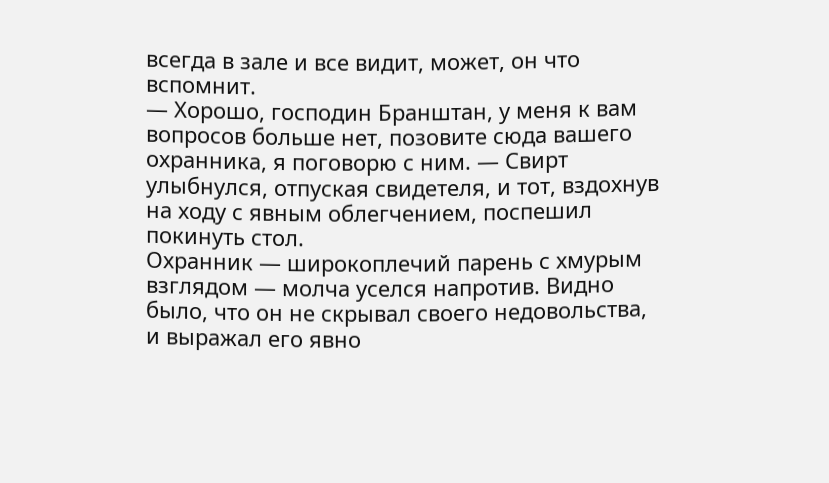всегда в зале и все видит, может, он что вспомнит.
— Хорошо, господин Бранштан, у меня к вам вопросов больше нет, позовите сюда вашего охранника, я поговорю с ним. — Свирт улыбнулся, отпуская свидетеля, и тот, вздохнув на ходу с явным облегчением, поспешил покинуть стол.
Охранник — широкоплечий парень с хмурым взглядом — молча уселся напротив. Видно было, что он не скрывал своего недовольства, и выражал его явно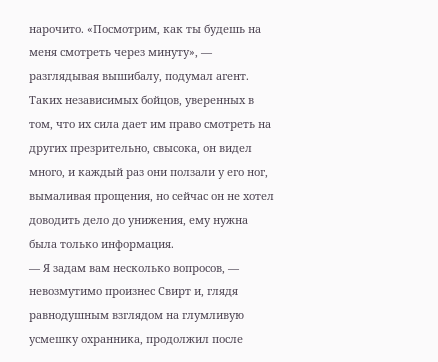нарочито. «Посмотрим, как ты будешь на меня смотреть через минуту», — разглядывая вышибалу, подумал агент. Таких независимых бойцов, уверенных в том, что их сила дает им право смотреть на других презрительно, свысока, он видел много, и каждый раз они ползали у его ног, вымаливая прощения, но сейчас он не хотел доводить дело до унижения, ему нужна была только информация.
— Я задам вам несколько вопросов, — невозмутимо произнес Свирт и, глядя равнодушным взглядом на глумливую усмешку охранника, продолжил после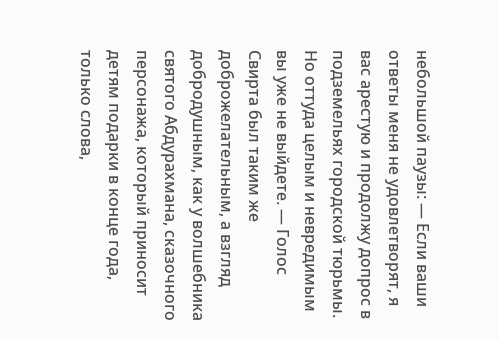небольшой паузы: — Если ваши ответы меня не удовлетворят, я вас арестую и продолжу допрос в подземельях городской тюрьмы. Но оттуда целым и невредимым вы уже не выйдете. — Голос Свирта был таким же доброжелательным, а взгляд добродушным, как у волшебника святого Абдурахмана, сказочного персонажа, который приносит детям подарки в конце года, только слова,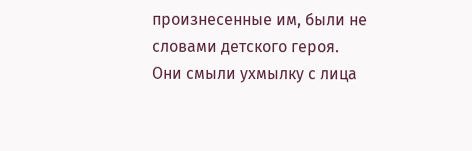произнесенные им, были не словами детского героя. Они смыли ухмылку с лица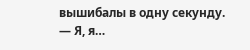вышибалы в одну секунду.
— Я, я…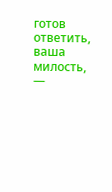готов ответить, ваша милость, —